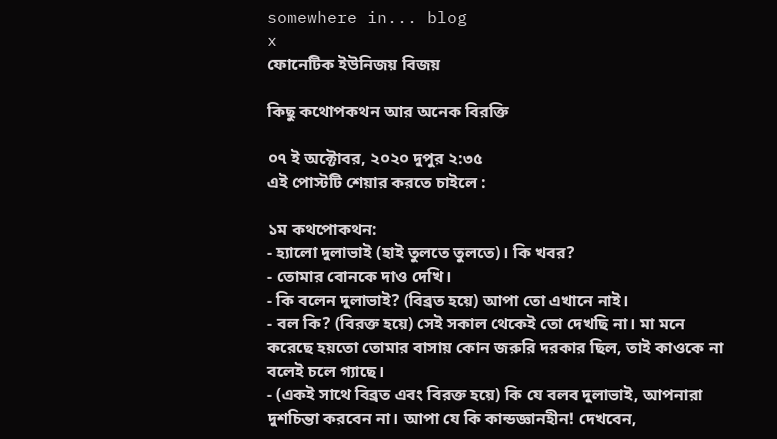somewhere in... blog
x
ফোনেটিক ইউনিজয় বিজয়

কিছু কথোপকথন আর অনেক বিরক্তি

০৭ ই অক্টোবর, ২০২০ দুপুর ২:৩৫
এই পোস্টটি শেয়ার করতে চাইলে :

১ম কথপোকথন:
- হ্যালো দুলাভাই (হাই তুলতে তুলতে)। কি খবর?
- তোমার বোনকে দাও দেখি।
- কি বলেন দুলাভাই? (বিব্রত হয়ে) আপা তো এখানে নাই।
- বল কি? (বিরক্ত হয়ে) সেই সকাল থেকেই তো দেখছি না। মা মনে করেছে হয়তো তোমার বাসায় কোন জরুরি দরকার ছিল, তাই কাওকে না বলেই চলে গ্যাছে।
- (একই সাথে বিব্রত এবং বিরক্ত হয়ে) কি যে বলব দুলাভাই, আপনারা দুশচিন্তা করবেন না। আপা যে কি কান্ডজ্ঞানহীন! দেখবেন,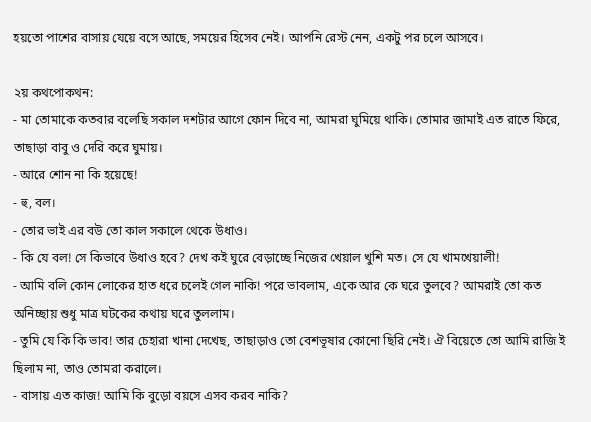হয়তো পাশের বাসায় যেয়ে বসে আছে, সময়ের হিসেব নেই। আপনি রেস্ট নেন, একটু পর চলে আসবে।

২য় কথপোকথন:
- মা তোমাকে কতবার বলেছি সকাল দশটার আগে ফোন দিবে না, আমরা ঘুমিয়ে থাকি। তোমার জামাই এত রাতে ফিরে, তাছাড়া বাবু ও দেরি করে ঘুমায়।
- আরে শোন না কি হয়েছে!
- হু, বল।
- তোর ভাই এর বউ তো কাল সকালে থেকে উধাও।
- কি যে বল! সে কিভাবে উধাও হবে? দেখ কই ঘুরে বেড়াচ্ছে নিজের খেয়াল খুশি মত। সে যে খামখেয়ালী!
- আমি বলি কোন লোকের হাত ধরে চলেই গেল নাকি! পরে ভাবলাম, একে আর কে ঘরে তুলবে? আমরাই তো কত অনিচ্ছায় শুধু মাত্র ঘটকের কথায় ঘরে তুললাম।
- তুমি যে কি কি ভাব! তার চেহারা খানা দেখেছ, তাছাড়াও তো বেশভূষার কোনো ছিরি নেই। ঐ বিয়েতে তো আমি রাজি ই ছিলাম না, তাও তোমরা করালে।
- বাসায় এত কাজ! আমি কি বুড়ো বয়সে এসব করব নাকি?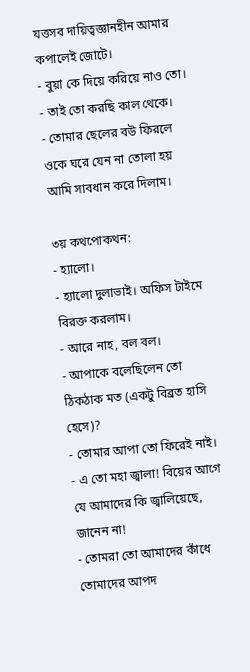যত্তসব দায়িত্বজ্ঞানহীন আমার কপালেই জোটে।
- বুয়া কে দিয়ে করিয়ে নাও তো।
- তাই তো করছি কাল থেকে।
- তোমার ছেলের বউ ফিরলে ওকে ঘরে যেন না তোলা হয় আমি সাবধান করে দিলাম।

৩য় কথপোকথন:
- হ্যালো।
- হ্যালো দুলাভাই। অফিস টাইমে বিরক্ত করলাম।
- আরে নাহ, বল বল।
- আপাকে বলেছিলেন তো ঠিকঠাক মত (একটু বিব্রত হাসি হেসে)?
- তোমার আপা তো ফিরেই নাই।
- এ তো মহা জ্বালা! বিয়ের আগে যে আমাদের কি জ্বালিয়েছে, জানেন না!
- তোমরা তো আমাদের কাঁধে তোমাদের আপদ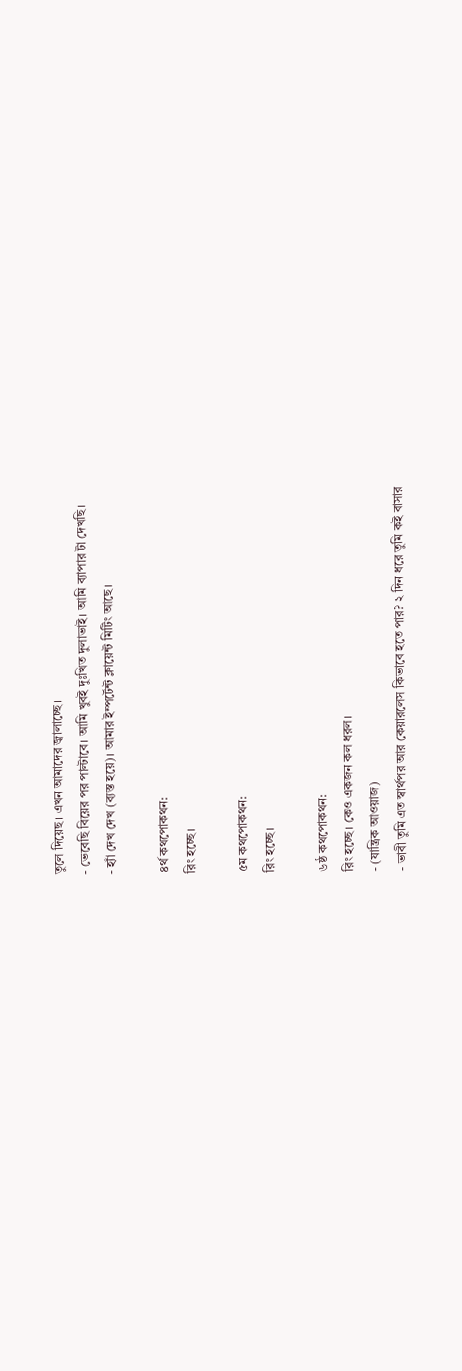তুলে দিয়েছ। এখন আমাদের জ্বালাচ্ছে।
- ভেবেছি বিয়ের পর পাল্টাবে। আমি খুবই দুঃখিত দুলাভাই। আমি ব্যাপার টা দেখছি।
- হ্যাঁ দেখ দেখ (ব্যস্ত হয়ে)। আমার ইম্পর্টেন্ট ক্লায়েন্ট মিটিং আছে।

৪র্থ কথপোকথন:
রিং হচ্ছে।

৫ম কথপোকথন:
রিং হচ্ছে।

৬ষ্ঠ কথপোকথন:
রিং হচ্ছে। কেও একজন কল ধরল।
- (যান্ত্রিক আওয়াজ)
- ভাবী তুমি এত স্বার্থপর আর কেয়ারলেস কিভাবে হতে পার? ২ দিন ধরে তুমি কই বাসার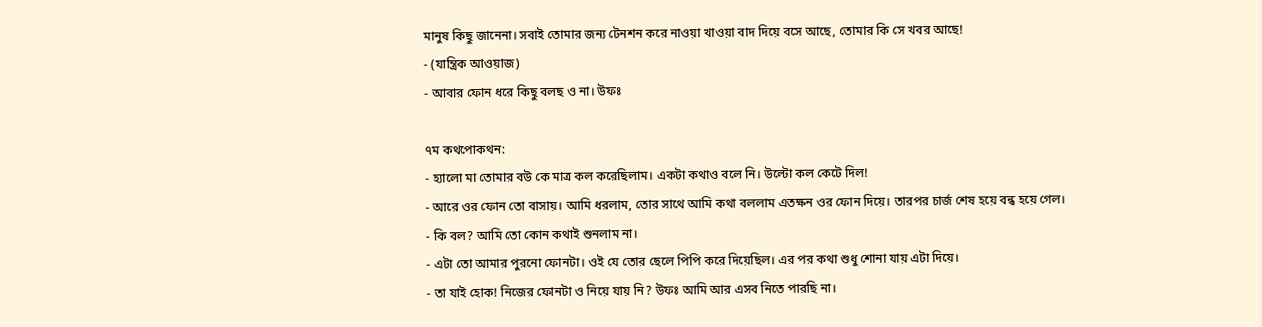মানুষ কিছু জানেনা। সবাই তোমার জন্য টেনশন করে নাওয়া খাওয়া বাদ দিয়ে বসে আছে, তোমার কি সে খবর আছে!
- (যান্ত্রিক আওয়াজ)
- আবার ফোন ধরে কিছু বলছ ও না। উফঃ

৭ম কথপোকথন:
- হ্যালো মা তোমার বউ কে মাত্র কল করেছিলাম। একটা কথাও বলে নি। উল্টো কল কেটে দিল!
- আরে ওর ফোন তো বাসায়। আমি ধরলাম, তোর সাথে আমি কথা বললাম এতক্ষন ওর ফোন দিয়ে। তারপর চার্জ শেষ হয়ে বন্ধ হয়ে গেল।
- কি বল? আমি তো কোন কথাই শুনলাম না।
- এটা তো আমার পুরনো ফোনটা। ওই যে তোর ছেলে পিপি করে দিয়েছিল। এর পর কথা শুধু শোনা যায় এটা দিয়ে।
- তা যাই হোক! নিজের ফোনটা ও নিয়ে যায় নি? উফঃ আমি আর এসব নিতে পারছি না।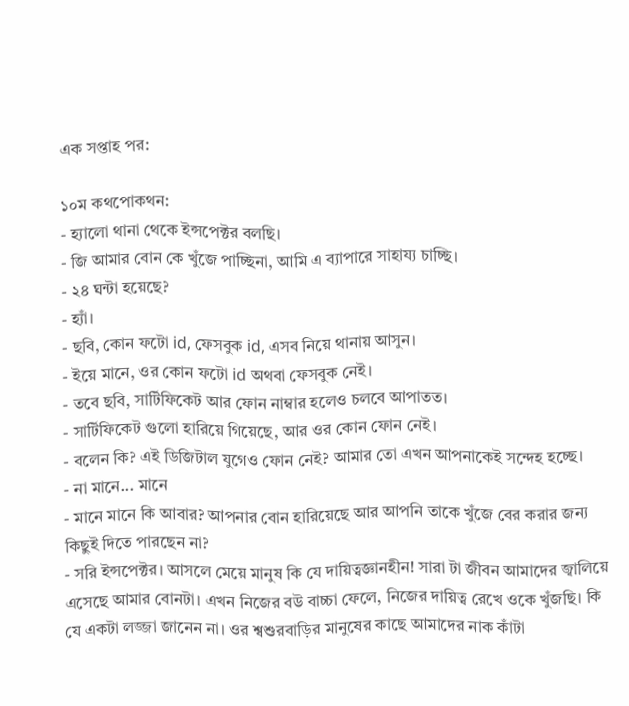এক সপ্তাহ পর:

১০ম কথপোকথন:
- হ্যালো থানা থেকে ইন্সপেক্টর বলছি।
- জি আমার বোন কে খুঁজে পাচ্ছিনা, আমি এ ব্যাপারে সাহায্য চাচ্ছি।
- ২৪ ঘন্টা হয়েছে?
- হ্যাঁ।
- ছবি, কোন ফটো id, ফেসবুক id, এসব নিয়ে থানায় আসুন।
- ইয়ে মানে, ওর কোন ফটো id অথবা ফেসবুক নেই।
- তবে ছবি, সার্টিফিকেট আর ফোন নাম্বার হলেও চলবে আপাতত।
- সার্টিফিকেট গুলো হারিয়ে গিয়েছে, আর ওর কোন ফোন নেই।
- বলেন কি? এই ডিজিটাল যুগেও ফোন নেই? আমার তো এখন আপনাকেই সন্দেহ হচ্ছে।
- না মানে... মানে
- মানে মানে কি আবার? আপনার বোন হারিয়েছে আর আপনি তাকে খুঁজে বের করার জন্য কিছুই দিতে পারছেন না?
- সরি ইন্সপেক্টর। আসলে মেয়ে মানুষ কি যে দায়িত্বজ্ঞানহীন! সারা টা জীবন আমাদের জ্বালিয়ে এসেছে আমার বোনটা। এখন নিজের বউ বাচ্চা ফেলে, নিজের দায়িত্ব রেখে ওকে খুঁজছি। কি যে একটা লজ্জা জানেন না। ওর শ্বশুরবাড়ির মানুষের কাছে আমাদের নাক কাঁটা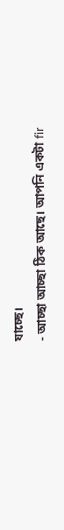যাচ্ছে।
- আচ্ছা আচ্ছা ঠিক আছে। আপনি একটা fir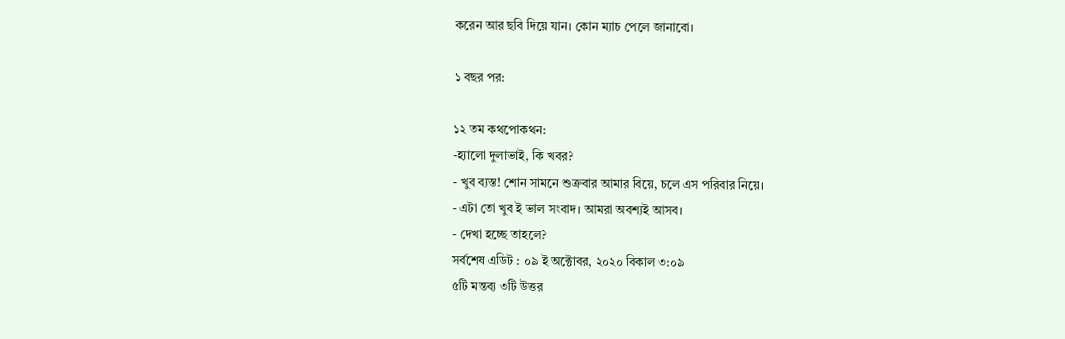করেন আর ছবি দিয়ে যান। কোন ম্যাচ পেলে জানাবো।

১ বছর পর:

১২ তম কথপোকথন:
-হ্যালো দুলাভাই, কি খবর?
- খুব ব্যস্ত! শোন সামনে শুক্রবার আমার বিয়ে, চলে এস পরিবার নিয়ে।
- এটা তো খুব ই ভাল সংবাদ। আমরা অবশ্যই আসব।
- দেখা হচ্ছে তাহলে?
সর্বশেষ এডিট : ০৯ ই অক্টোবর, ২০২০ বিকাল ৩:০৯
৫টি মন্তব্য ৩টি উত্তর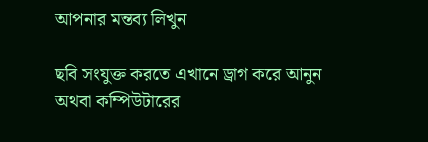আপনার মন্তব্য লিখুন

ছবি সংযুক্ত করতে এখানে ড্রাগ করে আনুন অথবা কম্পিউটারের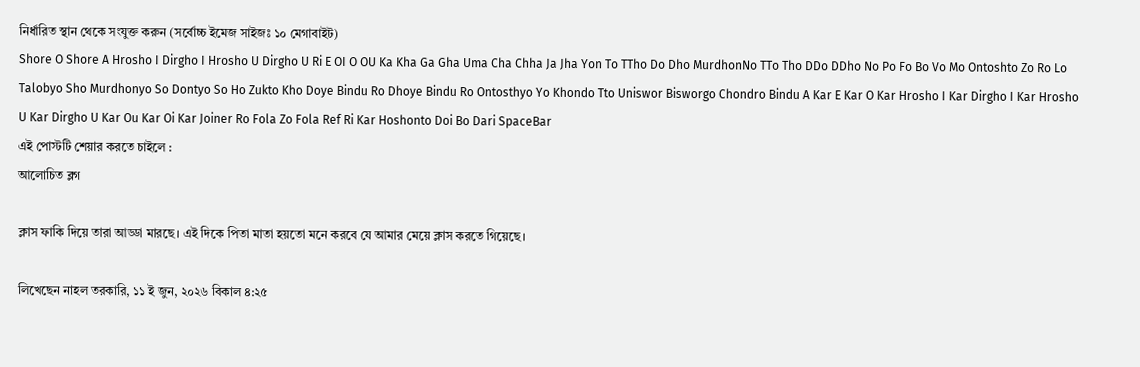নির্ধারিত স্থান থেকে সংযুক্ত করুন (সর্বোচ্চ ইমেজ সাইজঃ ১০ মেগাবাইট)
Shore O Shore A Hrosho I Dirgho I Hrosho U Dirgho U Ri E OI O OU Ka Kha Ga Gha Uma Cha Chha Ja Jha Yon To TTho Do Dho MurdhonNo TTo Tho DDo DDho No Po Fo Bo Vo Mo Ontoshto Zo Ro Lo Talobyo Sho Murdhonyo So Dontyo So Ho Zukto Kho Doye Bindu Ro Dhoye Bindu Ro Ontosthyo Yo Khondo Tto Uniswor Bisworgo Chondro Bindu A Kar E Kar O Kar Hrosho I Kar Dirgho I Kar Hrosho U Kar Dirgho U Kar Ou Kar Oi Kar Joiner Ro Fola Zo Fola Ref Ri Kar Hoshonto Doi Bo Dari SpaceBar
এই পোস্টটি শেয়ার করতে চাইলে :
আলোচিত ব্লগ

ক্লাস ফাকি দিয়ে তারা আড্ডা মারছে। এই দিকে পিতা মাতা হয়তো মনে করবে যে আমার মেয়ে ক্লাস করতে গিয়েছে।

লিখেছেন নাহল তরকারি, ১১ ই জুন, ২০২৬ বিকাল ৪:২৫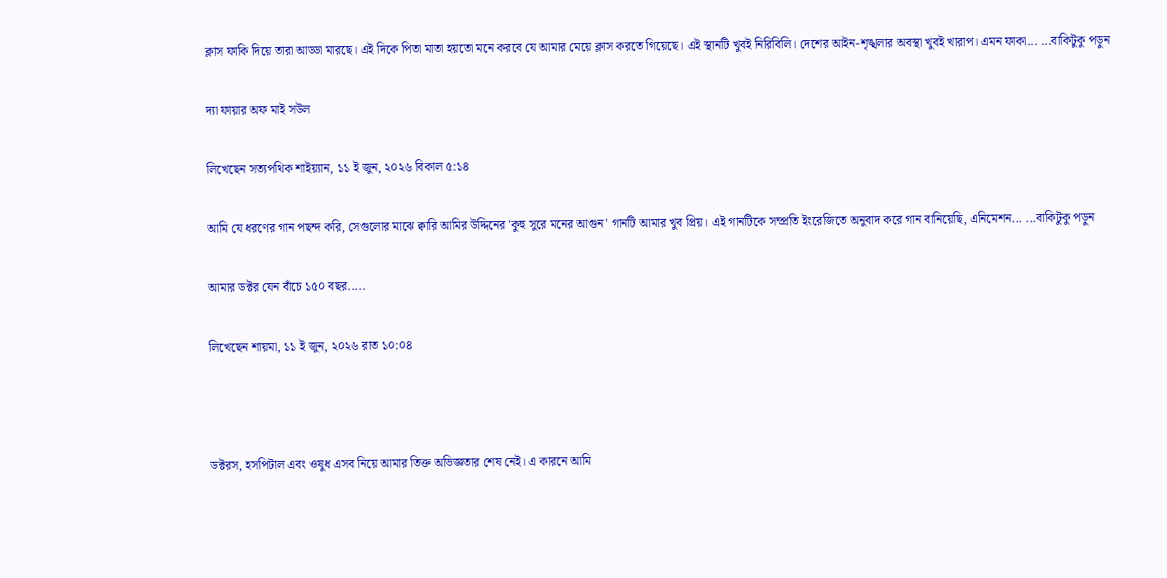ক্লাস ফাকি দিয়ে তারা আড্ডা মারছে। এই দিকে পিতা মাতা হয়তো মনে করবে যে আমার মেয়ে ক্লাস করতে গিয়েছে। এই স্থানটি খুবই নিরিবিলি। দেশের আইন-শৃঙ্খলার অবস্থা খুবই খারাপ। এমন ফাকা... ...বাকিটুকু পড়ুন

দ্যা ফায়ার অফ মাই সউল

লিখেছেন সত্যপথিক শাইয়্যান, ১১ ই জুন, ২০২৬ বিকাল ৫:১৪

আমি যে ধরণের গান পছন্দ করি, সেগুলোর মাঝে ক্বারি আমির উদ্দিনের 'কুহু সুরে মনের আগুন' গানটি আমার খুব প্রিয়। এই গানটিকে সম্প্রতি ইংরেজিতে অনুবাদ করে গান বানিয়েছি, এনিমেশন... ...বাকিটুকু পড়ুন

আমার ডক্টর যেন বাঁচে ১৫০ বছর.....

লিখেছেন শায়মা, ১১ ই জুন, ২০২৬ রাত ১০:০৪



ডক্টরস, হসপিটাল এবং ওষুধ এসব নিয়ে আমার তিক্ত অভিজ্ঞতার শেষ নেই। এ কারনে আমি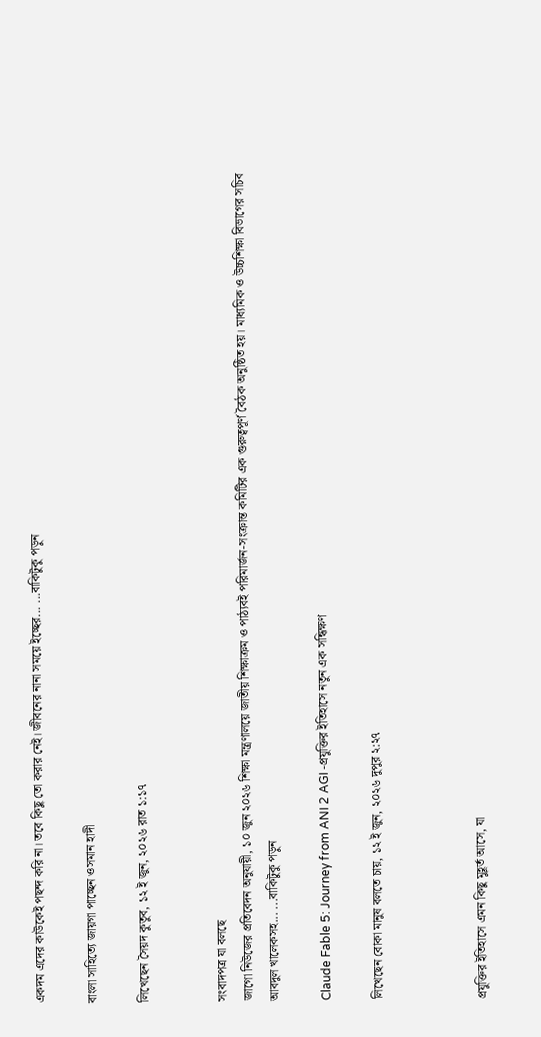একদম এদের কাউকেই পছন্দ করি না। তবে কিছু তো করার নেই। জীবনের নানা সময়ে ইচ্ছের... ...বাকিটুকু পড়ুন

বাংলা সাহিত্যে জায়গা পাচ্ছেন ওসমান হাদী

লিখেছেন সৈয়দ কুতুব, ১২ ই জুন, ২০২৬ রাত ১:১৭


সংবাদপত্র যা বলছে
জাগো নিউজের প্রতিবেদন অনুযায়ী, ১০ জুন ২০২৬ শিক্ষা মন্ত্রণালয়ে জাতীয় শিক্ষাক্রম ও পাঠ্যবই পরিমার্জন-সংক্রান্ত কমিটির এক গুরুত্বপূর্ণ বৈঠক অনুষ্ঠিত হয়। মাধ্যমিক ও উচ্চশিক্ষা বিভাগের সচিব আবদুল খালেকসহ... ...বাকিটুকু পড়ুন

Claude Fable 5: Journey from ANI 2 AGI -প্রযুক্তির ইতিহাসে নতুন এক সন্ধিক্ষণ

লিখেছেন বোকা মানুষ বলতে চায়, ১২ ই জুন, ২০২৬ দুপুর ২:২৭



প্রযুক্তির ইতিহাসে এমন কিছু মুহূর্ত আসে, যা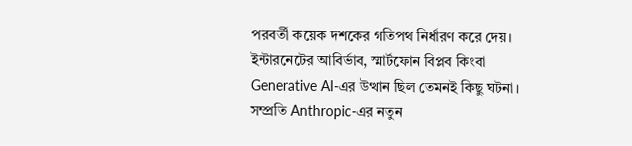পরবর্তী কয়েক দশকের গতিপথ নির্ধারণ করে দেয়। ইন্টারনেটের আবির্ভাব, স্মার্টফোন বিপ্লব কিংবা Generative AI-এর উত্থান ছিল তেমনই কিছু ঘটনা। সম্প্রতি Anthropic-এর নতুন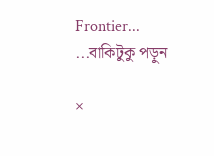Frontier... ...বাকিটুকু পড়ুন

×